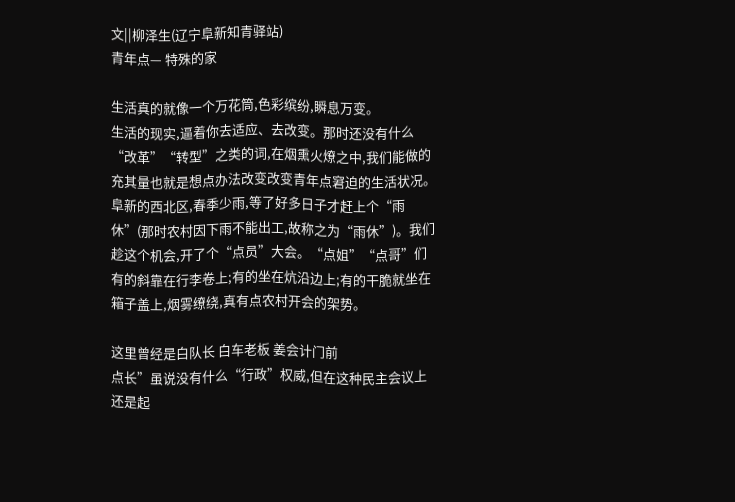文||柳泽生(辽宁阜新知青驿站)
青年点— 特殊的家

生活真的就像一个万花筒,色彩缤纷,瞬息万变。
生活的现实,逼着你去适应、去改变。那时还没有什么“改革”“转型”之类的词,在烟熏火燎之中,我们能做的充其量也就是想点办法改变改变青年点窘迫的生活状况。
阜新的西北区,春季少雨,等了好多日子才赶上个“雨休”(那时农村因下雨不能出工,故称之为“雨休”)。我们趁这个机会,开了个“点员”大会。“点姐”“点哥”们有的斜靠在行李卷上;有的坐在炕沿边上;有的干脆就坐在箱子盖上,烟雾缭绕,真有点农村开会的架势。

这里曾经是白队长 白车老板 姜会计门前
点长”虽说没有什么“行政”权威,但在这种民主会议上还是起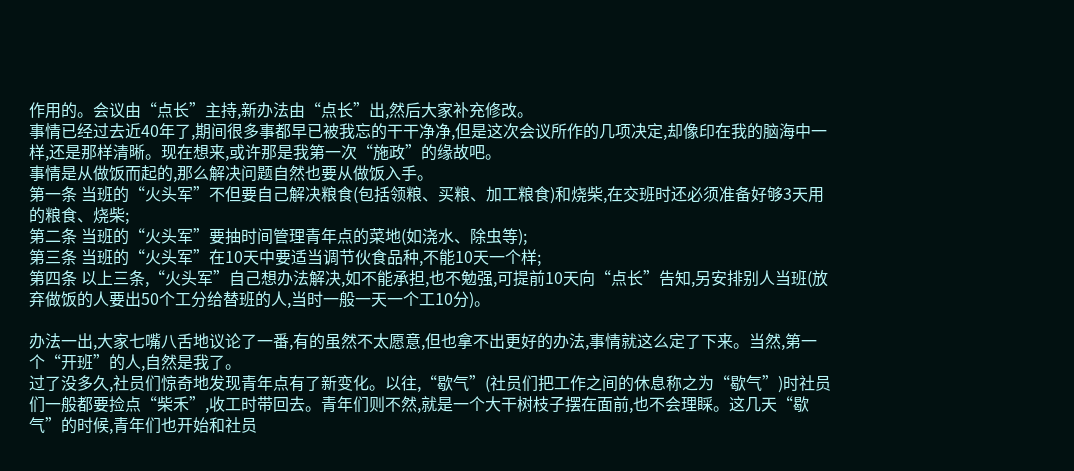作用的。会议由“点长”主持,新办法由“点长”出,然后大家补充修改。
事情已经过去近40年了,期间很多事都早已被我忘的干干净净,但是这次会议所作的几项决定,却像印在我的脑海中一样,还是那样清晰。现在想来,或许那是我第一次“施政”的缘故吧。
事情是从做饭而起的,那么解决问题自然也要从做饭入手。
第一条 当班的“火头军”不但要自己解决粮食(包括领粮、买粮、加工粮食)和烧柴,在交班时还必须准备好够3天用的粮食、烧柴;
第二条 当班的“火头军”要抽时间管理青年点的菜地(如浇水、除虫等);
第三条 当班的“火头军”在10天中要适当调节伙食品种,不能10天一个样;
第四条 以上三条,“火头军”自己想办法解决,如不能承担,也不勉强,可提前10天向“点长”告知,另安排别人当班(放弃做饭的人要出50个工分给替班的人,当时一般一天一个工10分)。

办法一出,大家七嘴八舌地议论了一番,有的虽然不太愿意,但也拿不出更好的办法,事情就这么定了下来。当然,第一个“开班”的人,自然是我了。
过了没多久,社员们惊奇地发现青年点有了新变化。以往,“歇气”(社员们把工作之间的休息称之为“歇气”)时社员们一般都要捡点“柴禾”,收工时带回去。青年们则不然,就是一个大干树枝子摆在面前,也不会理睬。这几天“歇气”的时候,青年们也开始和社员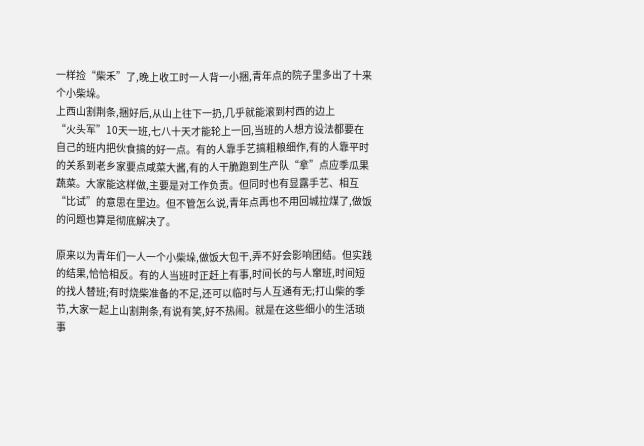一样捡“柴禾”了,晚上收工时一人背一小捆,青年点的院子里多出了十来个小柴垛。
上西山割荆条,捆好后,从山上往下一扔,几乎就能滚到村西的边上
“火头军”10天一班,七八十天才能轮上一回,当班的人想方设法都要在自己的班内把伙食搞的好一点。有的人靠手艺搞粗粮细作,有的人靠平时的关系到老乡家要点咸菜大酱,有的人干脆跑到生产队“拿”点应季瓜果蔬菜。大家能这样做,主要是对工作负责。但同时也有显露手艺、相互“比试”的意思在里边。但不管怎么说,青年点再也不用回城拉煤了,做饭的问题也算是彻底解决了。

原来以为青年们一人一个小柴垛,做饭大包干,弄不好会影响团结。但实践的结果,恰恰相反。有的人当班时正赶上有事,时间长的与人窜班,时间短的找人替班;有时烧柴准备的不足,还可以临时与人互通有无;打山柴的季节,大家一起上山割荆条,有说有笑,好不热闹。就是在这些细小的生活琐事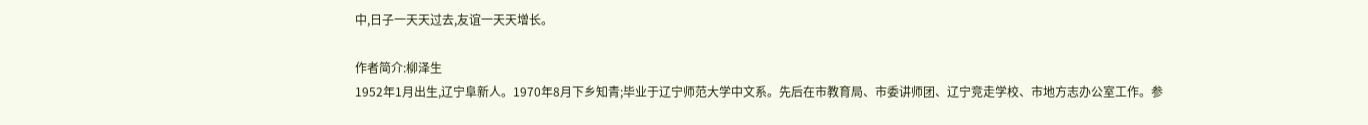中,日子一天天过去,友谊一天天增长。

作者简介:柳泽生
1952年1月出生,辽宁阜新人。1970年8月下乡知青;毕业于辽宁师范大学中文系。先后在市教育局、市委讲师团、辽宁竞走学校、市地方志办公室工作。参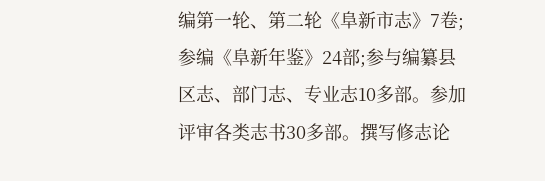编第一轮、第二轮《阜新市志》7卷;参编《阜新年鉴》24部;参与编纂县区志、部门志、专业志10多部。参加评审各类志书30多部。撰写修志论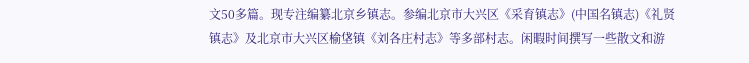文50多篇。现专注编纂北京乡镇志。参编北京市大兴区《采育镇志》(中国名镇志)《礼贤镇志》及北京市大兴区榆垡镇《刘各庄村志》等多部村志。闲暇时间撰写一些散文和游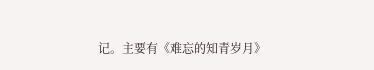记。主要有《难忘的知青岁月》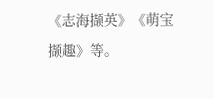《志海撷英》《萌宝撷趣》等。